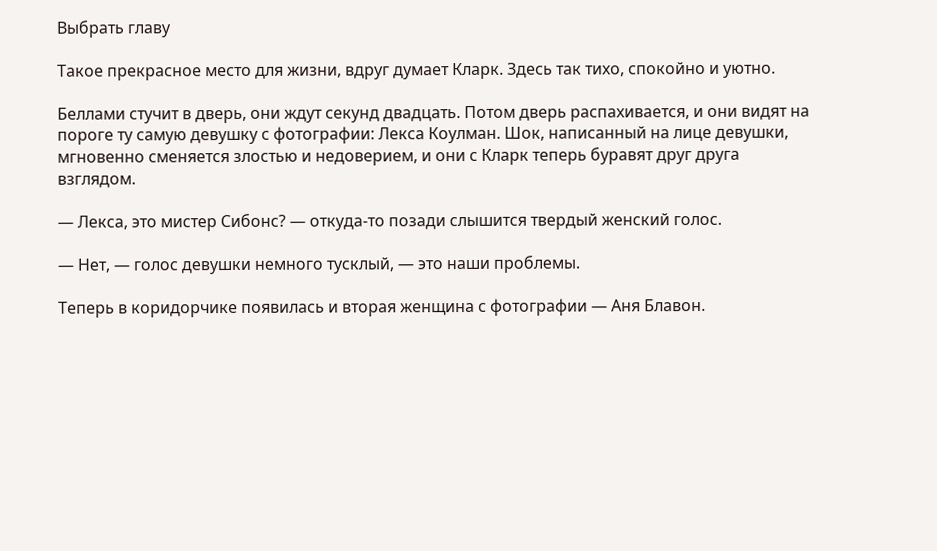Выбрать главу

Такое прекрасное место для жизни, вдруг думает Кларк. Здесь так тихо, спокойно и уютно.

Беллами стучит в дверь, они ждут секунд двадцать. Потом дверь распахивается, и они видят на пороге ту самую девушку с фотографии: Лекса Коулман. Шок, написанный на лице девушки, мгновенно сменяется злостью и недоверием, и они с Кларк теперь буравят друг друга взглядом.

— Лекса, это мистер Сибонс? — откуда-то позади слышится твердый женский голос.

— Нет, — голос девушки немного тусклый, — это наши проблемы.

Теперь в коридорчике появилась и вторая женщина с фотографии — Аня Блавон.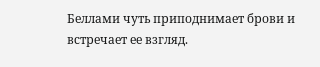Беллами чуть приподнимает брови и встречает ее взгляд.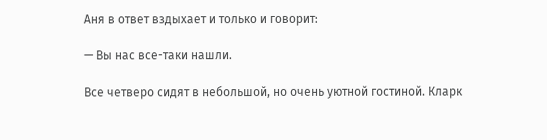Аня в ответ вздыхает и только и говорит:

— Вы нас все-таки нашли.

Все четверо сидят в небольшой, но очень уютной гостиной. Кларк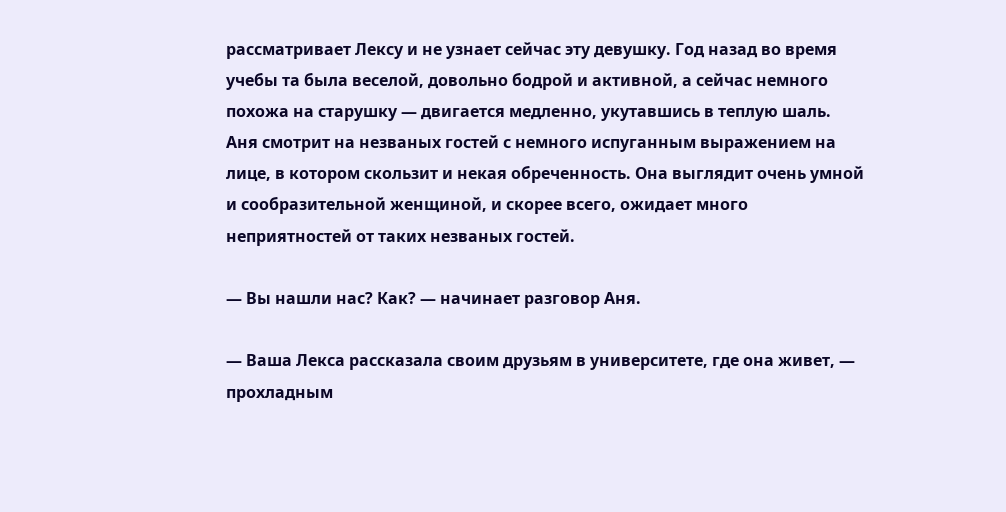рассматривает Лексу и не узнает сейчас эту девушку. Год назад во время учебы та была веселой, довольно бодрой и активной, а сейчас немного похожа на старушку — двигается медленно, укутавшись в теплую шаль. Аня смотрит на незваных гостей с немного испуганным выражением на лице, в котором скользит и некая обреченность. Она выглядит очень умной и сообразительной женщиной, и скорее всего, ожидает много неприятностей от таких незваных гостей.

— Вы нашли нас? Как? — начинает разговор Аня.

— Ваша Лекса рассказала своим друзьям в университете, где она живет, — прохладным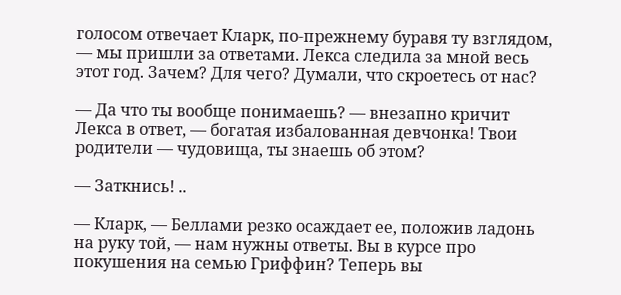голосом отвечает Кларк, по-прежнему буравя ту взглядом, — мы пришли за ответами. Лекса следила за мной весь этот год. Зачем? Для чего? Думали, что скроетесь от нас?

— Да что ты вообще понимаешь? — внезапно кричит Лекса в ответ, — богатая избалованная девчонка! Твои родители — чудовища, ты знаешь об этом?

— Заткнись! ..

— Кларк, — Беллами резко осаждает ее, положив ладонь на руку той, — нам нужны ответы. Вы в курсе про покушения на семью Гриффин? Теперь вы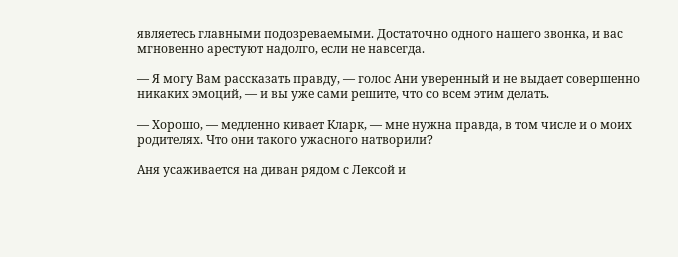являетесь главными подозреваемыми. Достаточно одного нашего звонка, и вас мгновенно арестуют надолго, если не навсегда.

— Я могу Вам рассказать правду, — голос Ани уверенный и не выдает совершенно никаких эмоций, — и вы уже сами решите, что со всем этим делать.

— Хорошо, — медленно кивает Кларк, — мне нужна правда, в том числе и о моих родителях. Что они такого ужасного натворили?

Аня усаживается на диван рядом с Лексой и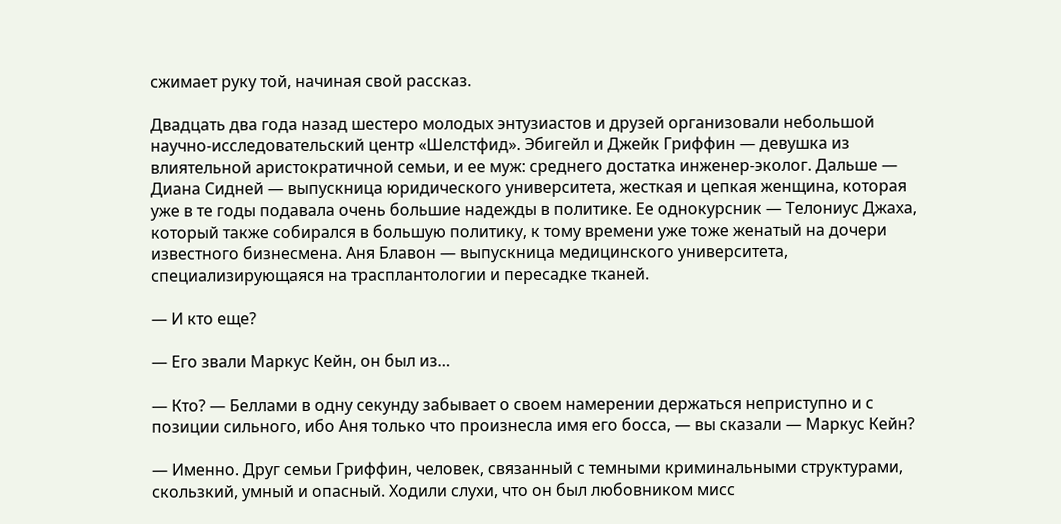сжимает руку той, начиная свой рассказ.

Двадцать два года назад шестеро молодых энтузиастов и друзей организовали небольшой научно-исследовательский центр «Шелстфид». Эбигейл и Джейк Гриффин — девушка из влиятельной аристократичной семьи, и ее муж: среднего достатка инженер-эколог. Дальше — Диана Сидней — выпускница юридического университета, жесткая и цепкая женщина, которая уже в те годы подавала очень большие надежды в политике. Ее однокурсник — Телониус Джаха, который также собирался в большую политику, к тому времени уже тоже женатый на дочери известного бизнесмена. Аня Блавон — выпускница медицинского университета, специализирующаяся на трасплантологии и пересадке тканей.

— И кто еще?

— Его звали Маркус Кейн, он был из…

— Кто? — Беллами в одну секунду забывает о своем намерении держаться неприступно и с позиции сильного, ибо Аня только что произнесла имя его босса, — вы сказали — Маркус Кейн?

— Именно. Друг семьи Гриффин, человек, связанный с темными криминальными структурами, скользкий, умный и опасный. Ходили слухи, что он был любовником мисс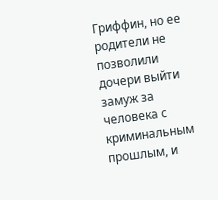Гриффин, но ее родители не позволили дочери выйти замуж за человека с криминальным прошлым, и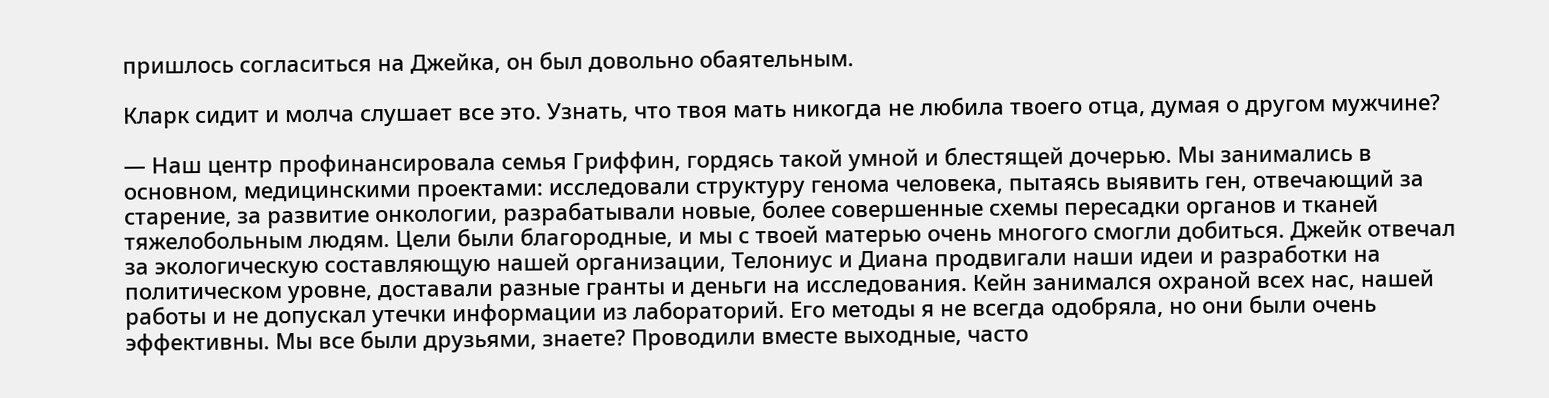пришлось согласиться на Джейка, он был довольно обаятельным.

Кларк сидит и молча слушает все это. Узнать, что твоя мать никогда не любила твоего отца, думая о другом мужчине?

— Наш центр профинансировала семья Гриффин, гордясь такой умной и блестящей дочерью. Мы занимались в основном, медицинскими проектами: исследовали структуру генома человека, пытаясь выявить ген, отвечающий за старение, за развитие онкологии, разрабатывали новые, более совершенные схемы пересадки органов и тканей тяжелобольным людям. Цели были благородные, и мы с твоей матерью очень многого смогли добиться. Джейк отвечал за экологическую составляющую нашей организации, Телониус и Диана продвигали наши идеи и разработки на политическом уровне, доставали разные гранты и деньги на исследования. Кейн занимался охраной всех нас, нашей работы и не допускал утечки информации из лабораторий. Его методы я не всегда одобряла, но они были очень эффективны. Мы все были друзьями, знаете? Проводили вместе выходные, часто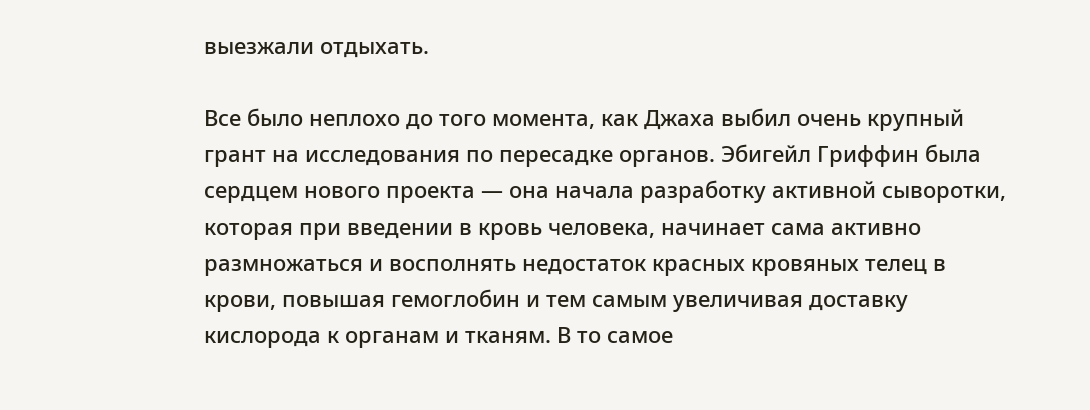выезжали отдыхать.

Все было неплохо до того момента, как Джаха выбил очень крупный грант на исследования по пересадке органов. Эбигейл Гриффин была сердцем нового проекта — она начала разработку активной сыворотки, которая при введении в кровь человека, начинает сама активно размножаться и восполнять недостаток красных кровяных телец в крови, повышая гемоглобин и тем самым увеличивая доставку кислорода к органам и тканям. В то самое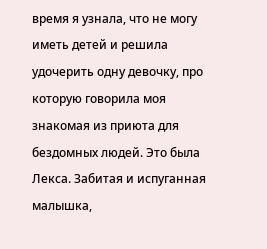время я узнала, что не могу иметь детей и решила удочерить одну девочку, про которую говорила моя знакомая из приюта для бездомных людей. Это была Лекса. Забитая и испуганная малышка,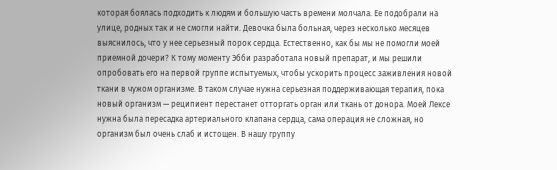которая боялась подходить к людям и большую часть времени молчала. Ее подобрали на улице, родных так и не смогли найти. Девочка была больная, через несколько месяцев выяснилось, что у нее серьезный порок сердца. Естественно, как бы мы не помогли моей приемной дочери? К тому моменту Эбби разработала новый препарат, и мы решили опробовать его на первой группе испытуемых, чтобы ускорить процесс заживления новой ткани в чужом организме. В таком случае нужна серьезная поддерживающая терапия, пока новый организм — реципиент перестанет отторгать орган или ткань от донора. Моей Лексе нужна была пересадка артериального клапана сердца, сама операция не сложная, но организм был очень слаб и истощен. В нашу группу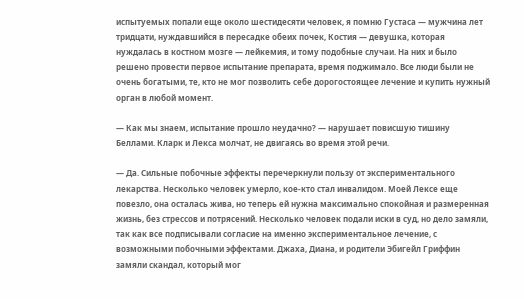испытуемых попали еще около шестидесяти человек, я помню Густаса — мужчина лет тридцати, нуждавшийся в пересадке обеих почек, Костия — девушка, которая нуждалась в костном мозге — лейкемия, и тому подобные случаи. На них и было решено провести первое испытание препарата, время поджимало. Все люди были не очень богатыми, те, кто не мог позволить себе дорогостоящее лечение и купить нужный орган в любой момент.

— Как мы знаем, испытание прошло неудачно? — нарушает повисшую тишину Беллами. Кларк и Лекса молчат, не двигаясь во время этой речи.

— Да. Сильные побочные эффекты перечеркнули пользу от экспериментального лекарства. Несколько человек умерло, кое-кто стал инвалидом. Моей Лексе еще повезло, она осталась жива, но теперь ей нужна максимально спокойная и размеренная жизнь, без стрессов и потрясений. Несколько человек подали иски в суд, но дело замяли, так как все подписывали согласие на именно экспериментальное лечение, с возможными побочными эффектами. Джаха, Диана, и родители Эбигейл Гриффин замяли скандал, который мог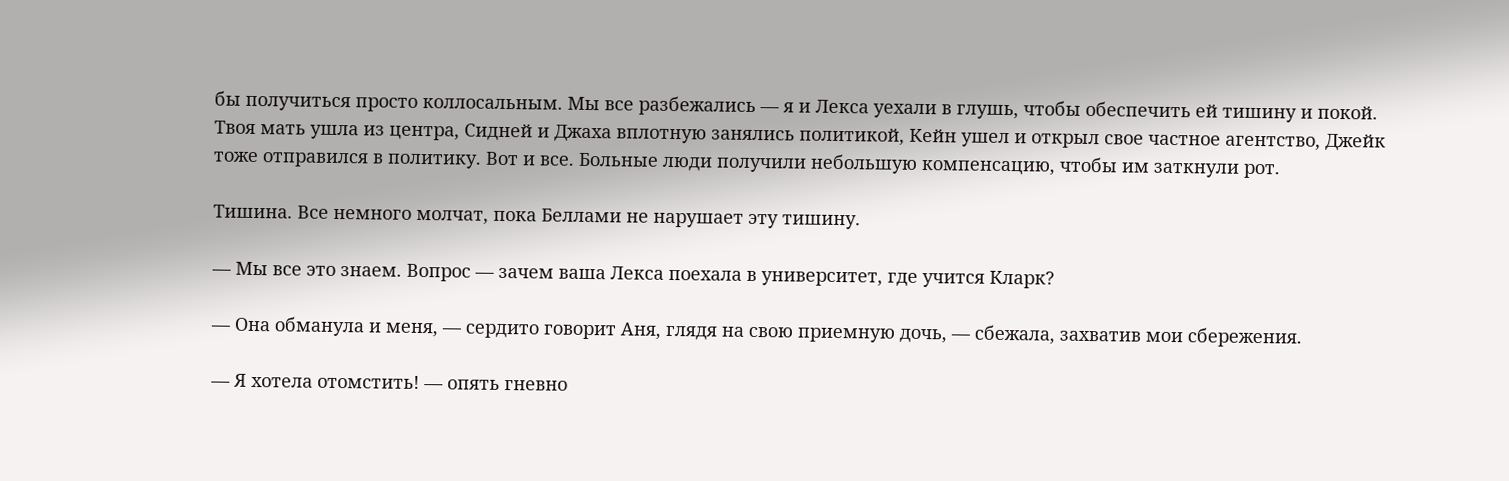бы получиться просто коллосальным. Мы все разбежались — я и Лекса уехали в глушь, чтобы обеспечить ей тишину и покой. Твоя мать ушла из центра, Сидней и Джаха вплотную занялись политикой, Кейн ушел и открыл свое частное агентство, Джейк тоже отправился в политику. Вот и все. Больные люди получили небольшую компенсацию, чтобы им заткнули рот.

Тишина. Все немного молчат, пока Беллами не нарушает эту тишину.

— Мы все это знаем. Вопрос — зачем ваша Лекса поехала в университет, где учится Кларк?

— Она обманула и меня, — сердито говорит Аня, глядя на свою приемную дочь, — сбежала, захватив мои сбережения.

— Я хотела отомстить! — опять гневно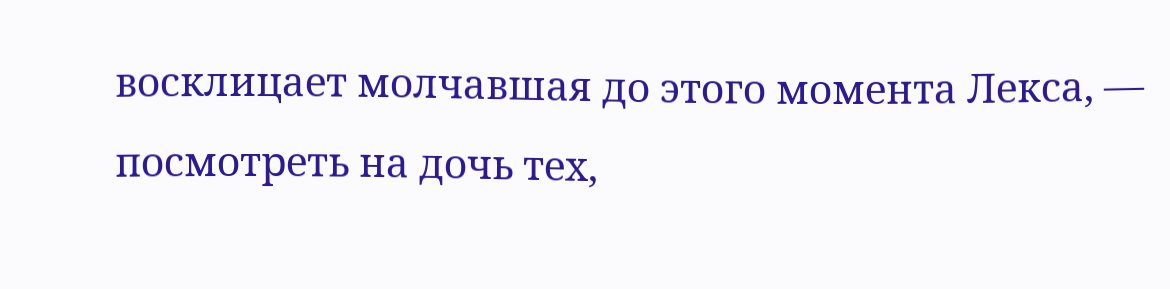восклицает молчавшая до этого момента Лекса, — посмотреть на дочь тех,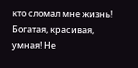кто сломал мне жизнь! Богатая, красивая, умная! Не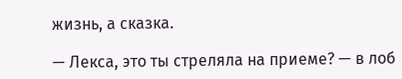жизнь, а сказка.

— Лекса, это ты стреляла на приеме? — в лоб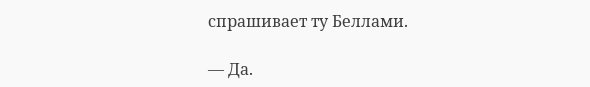спрашивает ту Беллами.

— Да.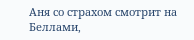Аня со страхом смотрит на Беллами,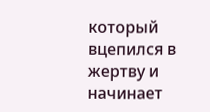который вцепился в жертву и начинает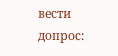вести допрос: